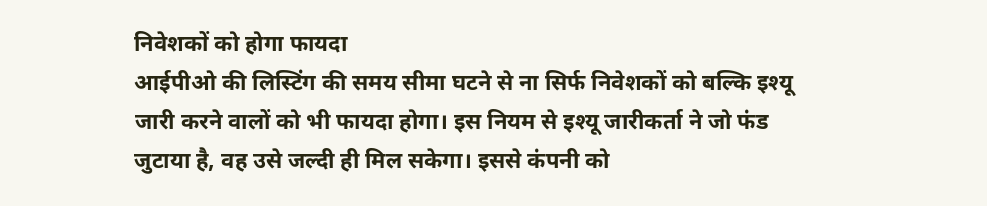निवेशकों को होगा फायदा
आईपीओ की लिस्टिंग की समय सीमा घटने से ना सिर्फ निवेशकों को बल्कि इश्यू जारी करने वालों को भी फायदा होगा। इस नियम से इश्यू जारीकर्ता ने जो फंड जुटाया है, वह उसे जल्दी ही मिल सकेगा। इससे कंपनी को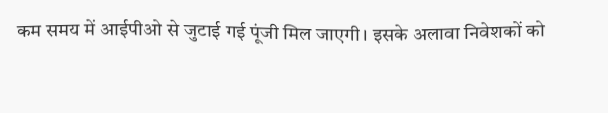कम समय में आईपीओ से जुटाई गई पूंजी मिल जाएगी। इसके अलावा निवेशकों को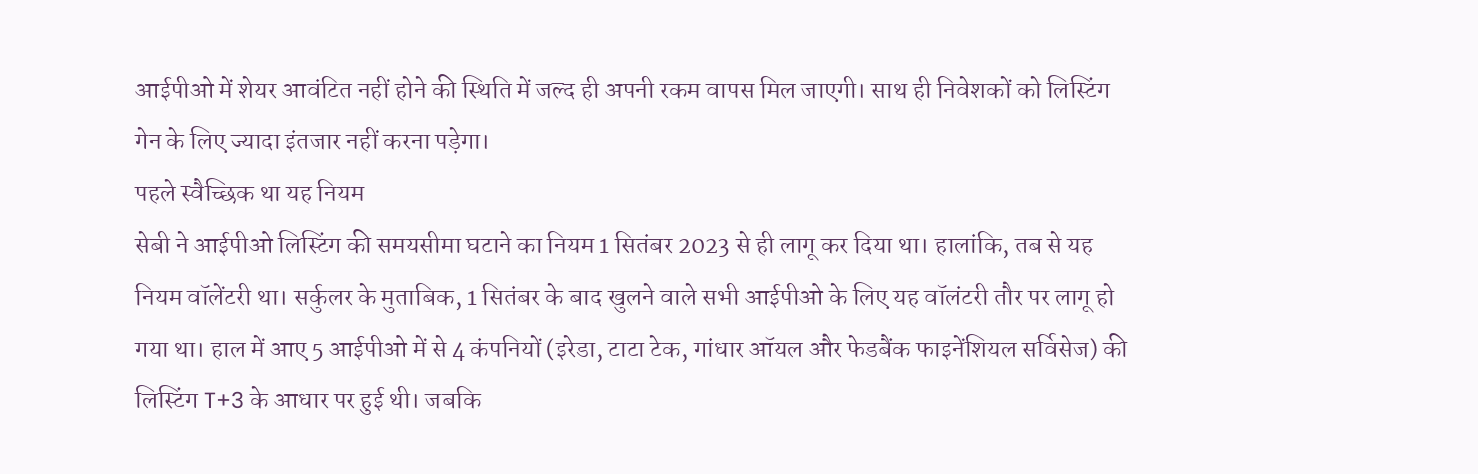आईपीओ में शेयर आवंटित नहीं होने की स्थिति में जल्द ही अपनी रकम वापस मिल जाएगी। साथ ही निवेशकों को लिस्टिंग गेन के लिए ज्यादा इंतजार नहीं करना पड़ेगा।
पहले स्वैच्छिक था यह नियम
सेबी ने आईपीओ लिस्टिंग की समयसीमा घटाने का नियम 1 सितंबर 2023 से ही लागू कर दिया था। हालांकि, तब से यह नियम वॉलेंटरी था। सर्कुलर के मुताबिक, 1 सितंबर के बाद खुलने वाले सभी आईपीओ के लिए यह वॉलंटरी तौर पर लागू हो गया था। हाल में आए 5 आईपीओ में से 4 कंपनियों (इरेडा, टाटा टेक, गांधार ऑयल और फेडबैंक फाइनेंशियल सर्विसेज) की लिस्टिंग T+3 के आधार पर हुई थी। जबकि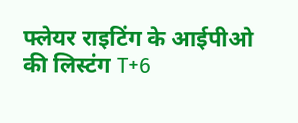फ्लेयर राइटिंग के आईपीओ की लिस्टंग T+6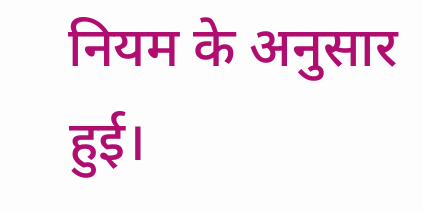नियम के अनुसार हुई।